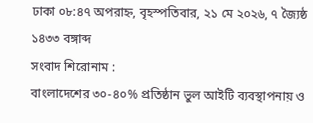ঢাকা ০৮:৪৭ অপরাহ্ন, বৃহস্পতিবার, ২১ মে ২০২৬, ৭ জ্যৈষ্ঠ ১৪৩৩ বঙ্গাব্দ
সংবাদ শিরোনাম :
বাংলাদেশের ৩০-৪০% প্রতিষ্ঠান ভুল আইটি ব্যবস্থাপনায় ও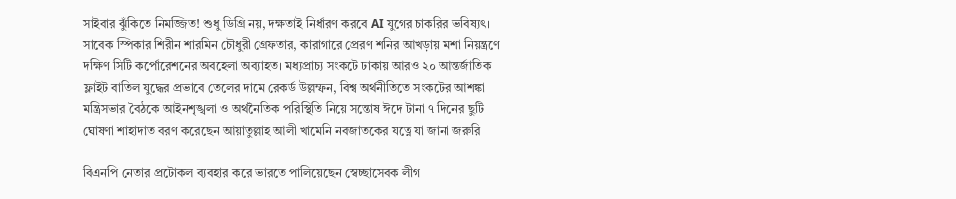সাইবার ঝুঁকিতে নিমজ্জিত! শুধু ডিগ্রি নয়, দক্ষতাই নির্ধারণ করবে AI যুগের চাকরির ভবিষ্যৎ। সাবেক স্পিকার শিরীন শারমিন চৌধুরী গ্রেফতার, কারাগারে প্রেরণ শনির আখড়ায় মশা নিয়ন্ত্রণে দক্ষিণ সিটি কর্পোরেশনের অবহেলা অব্যাহত। মধ্যপ্রাচ্য সংকটে ঢাকায় আরও ২০ আন্তর্জাতিক ফ্লাইট বাতিল যুদ্ধের প্রভাবে তেলের দামে রেকর্ড উল্লম্ফন, বিশ্ব অর্থনীতিতে সংকটের আশঙ্কা মন্ত্রিসভার বৈঠকে আইনশৃঙ্খলা ও অর্থনৈতিক পরিস্থিতি নিয়ে সন্তোষ ঈদে টানা ৭ দিনের ছুটি ঘোষণা শাহাদাত বরণ করেছেন আয়াতুল্লাহ আলী খামেনি নবজাতকের যত্নে যা জানা জরুরি

বিএনপি নেতার প্রটোকল ব্যবহার করে ভারতে পালিয়েছেন স্বেচ্ছাসেবক লীগ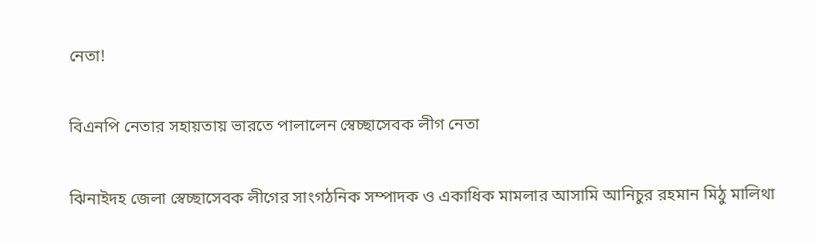নেতা!

বিএনপি নেতার সহায়তায় ভারতে পালালেন স্বেচ্ছাসেবক লীগ নেতা

ঝিনাইদহ জেলা স্বেচ্ছাসেবক লীগের সাংগঠনিক সম্পাদক ও একাধিক মামলার আসামি আনিচুর রহমান মিঠু মালিথা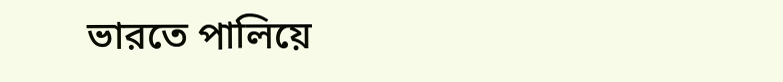ভারতে পালিয়ে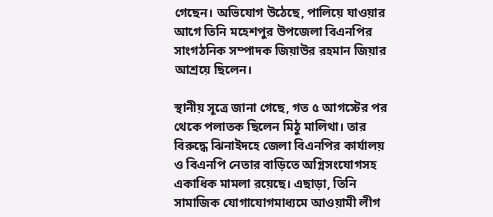গেছেন। অভিযোগ উঠেছে, পালিয়ে যাওয়ার আগে তিনি মহেশপুর উপজেলা বিএনপির সাংগঠনিক সম্পাদক জিয়াউর রহমান জিয়ার আশ্রয়ে ছিলেন।

স্থানীয় সূত্রে জানা গেছে, গত ৫ আগস্টের পর থেকে পলাতক ছিলেন মিঠু মালিথা। তার বিরুদ্ধে ঝিনাইদহে জেলা বিএনপির কার্যালয় ও বিএনপি নেতার বাড়িতে অগ্নিসংযোগসহ একাধিক মামলা রয়েছে। এছাড়া, তিনি সামাজিক যোগাযোগমাধ্যমে আওয়ামী লীগ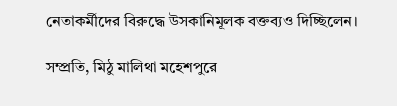নেতাকর্মীদের বিরুদ্ধে উসকানিমূলক বক্তব্যও দিচ্ছিলেন।

সম্প্রতি, মিঠু মালিথা মহেশপুরে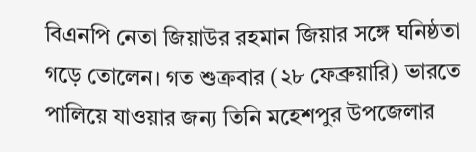বিএনপি নেতা জিয়াউর রহমান জিয়ার সঙ্গে ঘনিষ্ঠতা গড়ে তোলেন। গত শুক্রবার (২৮ ফেব্রুয়ারি) ভারতে পালিয়ে যাওয়ার জন্য তিনি মহেশপুর উপজেলার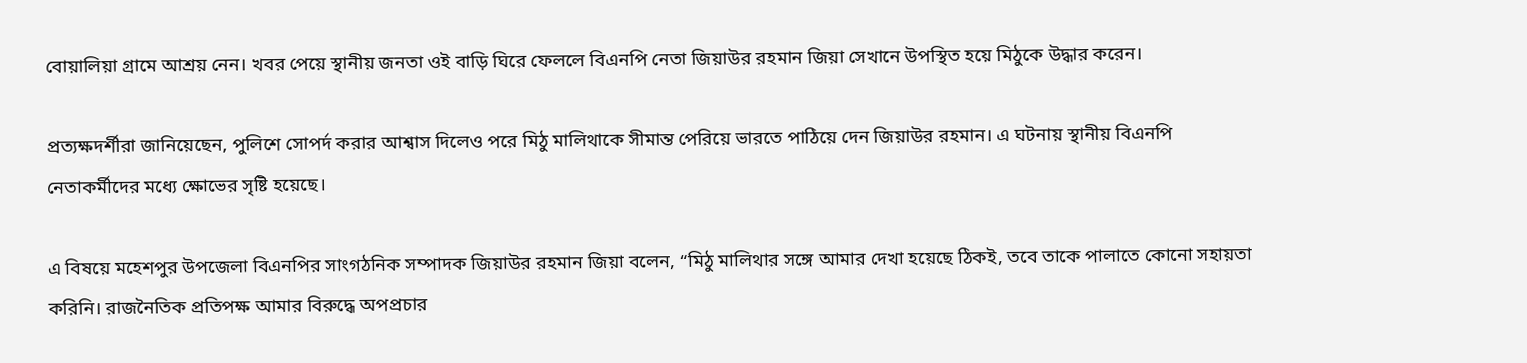বোয়ালিয়া গ্রামে আশ্রয় নেন। খবর পেয়ে স্থানীয় জনতা ওই বাড়ি ঘিরে ফেললে বিএনপি নেতা জিয়াউর রহমান জিয়া সেখানে উপস্থিত হয়ে মিঠুকে উদ্ধার করেন।

প্রত্যক্ষদর্শীরা জানিয়েছেন, পুলিশে সোপর্দ করার আশ্বাস দিলেও পরে মিঠু মালিথাকে সীমান্ত পেরিয়ে ভারতে পাঠিয়ে দেন জিয়াউর রহমান। এ ঘটনায় স্থানীয় বিএনপি নেতাকর্মীদের মধ্যে ক্ষোভের সৃষ্টি হয়েছে।

এ বিষয়ে মহেশপুর উপজেলা বিএনপির সাংগঠনিক সম্পাদক জিয়াউর রহমান জিয়া বলেন, “মিঠু মালিথার সঙ্গে আমার দেখা হয়েছে ঠিকই, তবে তাকে পালাতে কোনো সহায়তা করিনি। রাজনৈতিক প্রতিপক্ষ আমার বিরুদ্ধে অপপ্রচার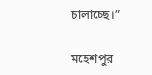চালাচ্ছে।”

মহেশপুর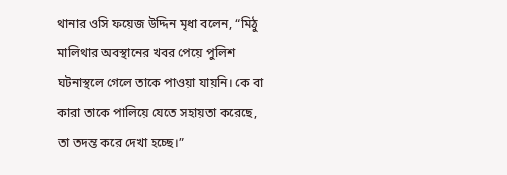থানার ওসি ফয়েজ উদ্দিন মৃধা বলেন, “মিঠু মালিথার অবস্থানের খবর পেয়ে পুলিশ ঘটনাস্থলে গেলে তাকে পাওয়া যায়নি। কে বা কারা তাকে পালিয়ে যেতে সহায়তা করেছে, তা তদন্ত করে দেখা হচ্ছে।”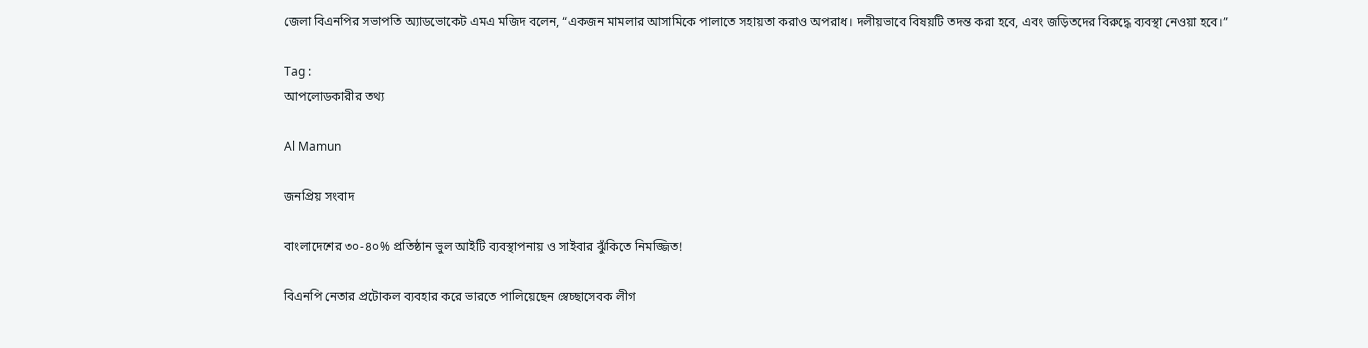জেলা বিএনপির সভাপতি অ্যাডভোকেট এমএ মজিদ বলেন, “একজন মামলার আসামিকে পালাতে সহায়তা করাও অপরাধ। দলীয়ভাবে বিষয়টি তদন্ত করা হবে, এবং জড়িতদের বিরুদ্ধে ব্যবস্থা নেওয়া হবে।”

Tag :
আপলোডকারীর তথ্য

Al Mamun

জনপ্রিয় সংবাদ

বাংলাদেশের ৩০-৪০% প্রতিষ্ঠান ভুল আইটি ব্যবস্থাপনায় ও সাইবার ঝুঁকিতে নিমজ্জিত!

বিএনপি নেতার প্রটোকল ব্যবহার করে ভারতে পালিয়েছেন স্বেচ্ছাসেবক লীগ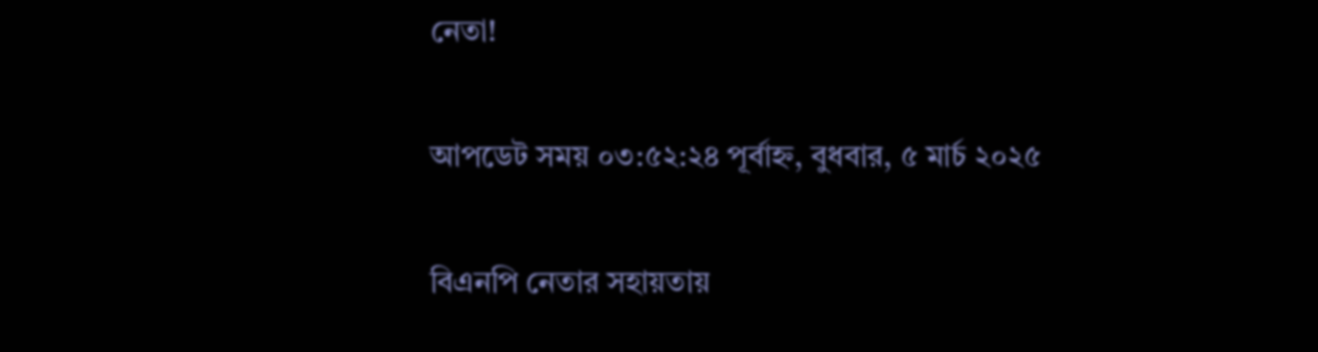নেতা!

আপডেট সময় ০৩:৫২:২৪ পূর্বাহ্ন, বুধবার, ৫ মার্চ ২০২৫

বিএনপি নেতার সহায়তায়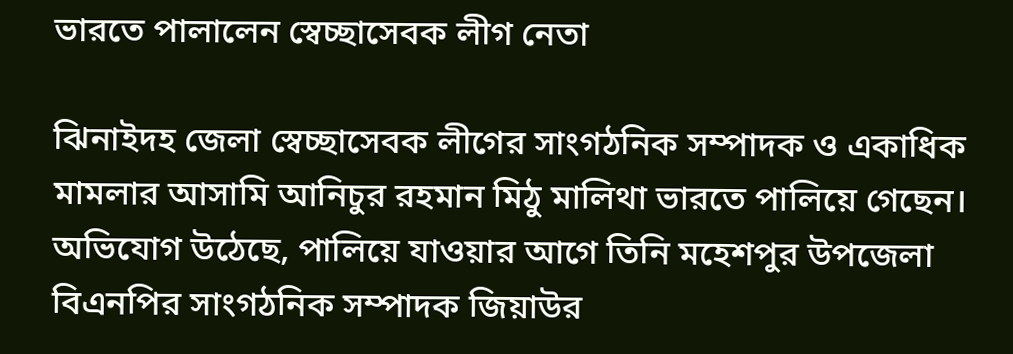ভারতে পালালেন স্বেচ্ছাসেবক লীগ নেতা

ঝিনাইদহ জেলা স্বেচ্ছাসেবক লীগের সাংগঠনিক সম্পাদক ও একাধিক মামলার আসামি আনিচুর রহমান মিঠু মালিথা ভারতে পালিয়ে গেছেন। অভিযোগ উঠেছে, পালিয়ে যাওয়ার আগে তিনি মহেশপুর উপজেলা বিএনপির সাংগঠনিক সম্পাদক জিয়াউর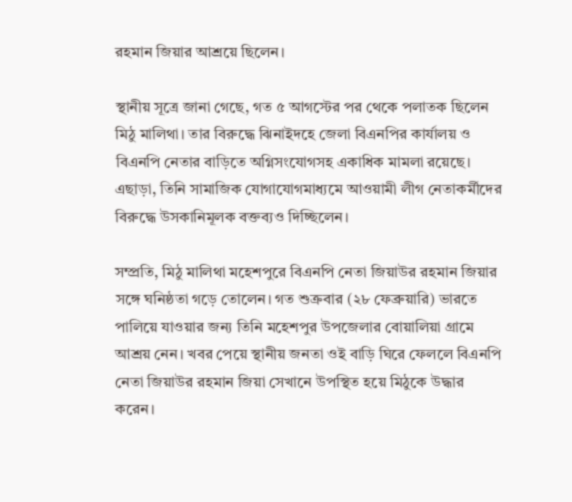রহমান জিয়ার আশ্রয়ে ছিলেন।

স্থানীয় সূত্রে জানা গেছে, গত ৫ আগস্টের পর থেকে পলাতক ছিলেন মিঠু মালিথা। তার বিরুদ্ধে ঝিনাইদহে জেলা বিএনপির কার্যালয় ও বিএনপি নেতার বাড়িতে অগ্নিসংযোগসহ একাধিক মামলা রয়েছে। এছাড়া, তিনি সামাজিক যোগাযোগমাধ্যমে আওয়ামী লীগ নেতাকর্মীদের বিরুদ্ধে উসকানিমূলক বক্তব্যও দিচ্ছিলেন।

সম্প্রতি, মিঠু মালিথা মহেশপুরে বিএনপি নেতা জিয়াউর রহমান জিয়ার সঙ্গে ঘনিষ্ঠতা গড়ে তোলেন। গত শুক্রবার (২৮ ফেব্রুয়ারি) ভারতে পালিয়ে যাওয়ার জন্য তিনি মহেশপুর উপজেলার বোয়ালিয়া গ্রামে আশ্রয় নেন। খবর পেয়ে স্থানীয় জনতা ওই বাড়ি ঘিরে ফেললে বিএনপি নেতা জিয়াউর রহমান জিয়া সেখানে উপস্থিত হয়ে মিঠুকে উদ্ধার করেন।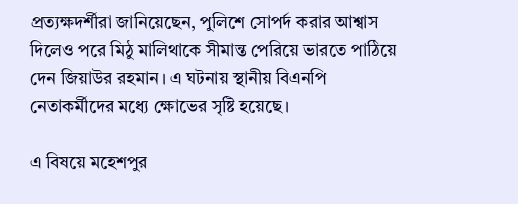প্রত্যক্ষদর্শীরা জানিয়েছেন, পুলিশে সোপর্দ করার আশ্বাস দিলেও পরে মিঠু মালিথাকে সীমান্ত পেরিয়ে ভারতে পাঠিয়ে দেন জিয়াউর রহমান। এ ঘটনায় স্থানীয় বিএনপি নেতাকর্মীদের মধ্যে ক্ষোভের সৃষ্টি হয়েছে।

এ বিষয়ে মহেশপুর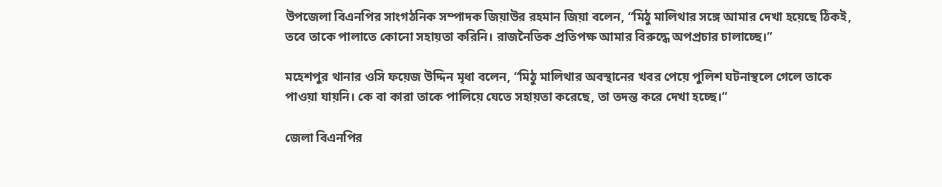উপজেলা বিএনপির সাংগঠনিক সম্পাদক জিয়াউর রহমান জিয়া বলেন, “মিঠু মালিথার সঙ্গে আমার দেখা হয়েছে ঠিকই, তবে তাকে পালাতে কোনো সহায়তা করিনি। রাজনৈতিক প্রতিপক্ষ আমার বিরুদ্ধে অপপ্রচার চালাচ্ছে।”

মহেশপুর থানার ওসি ফয়েজ উদ্দিন মৃধা বলেন, “মিঠু মালিথার অবস্থানের খবর পেয়ে পুলিশ ঘটনাস্থলে গেলে তাকে পাওয়া যায়নি। কে বা কারা তাকে পালিয়ে যেতে সহায়তা করেছে, তা তদন্ত করে দেখা হচ্ছে।”

জেলা বিএনপির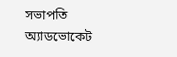সভাপতি অ্যাডভোকেট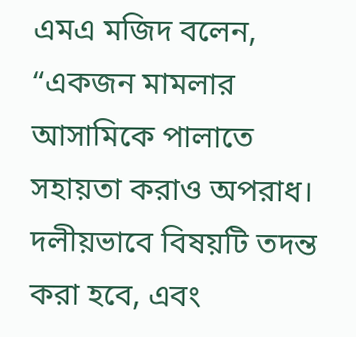এমএ মজিদ বলেন, “একজন মামলার আসামিকে পালাতে সহায়তা করাও অপরাধ। দলীয়ভাবে বিষয়টি তদন্ত করা হবে, এবং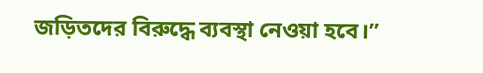জড়িতদের বিরুদ্ধে ব্যবস্থা নেওয়া হবে।”